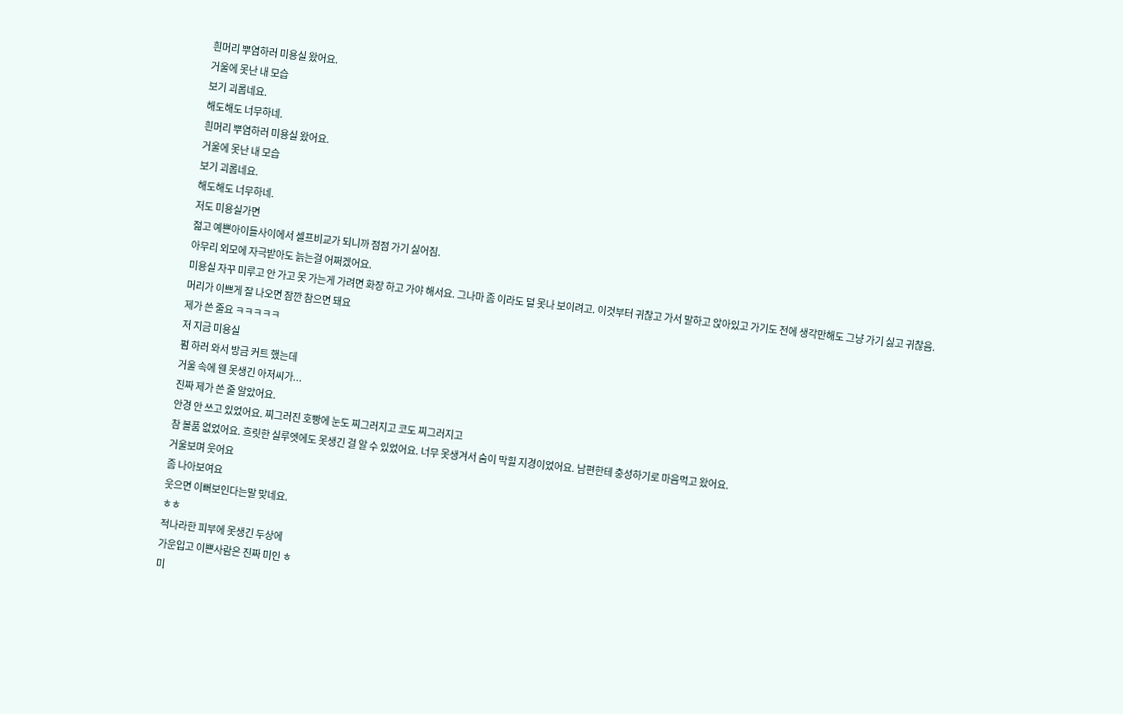흰머리 뿌염하러 미용실 왔어요.
거울에 못난 내 모습
보기 괴롭네요.
해도해도 너무하네.
흰머리 뿌염하러 미용실 왔어요.
거울에 못난 내 모습
보기 괴롭네요.
해도해도 너무하네.
저도 미용실가면
젊고 예쁜아이들사이에서 셀프비교가 되니까 점점 가기 싫어짐.
아무리 외모에 자극받아도 늙는걸 어쩌겠어요.
미용실 자꾸 미루고 안 가고 못 가는게 가려면 화장 하고 가야 해서요. 그나마 좀 이라도 덜 못나 보이려고. 이것부터 귀찮고 가서 말하고 앉아있고 가기도 전에 생각만해도 그냥 가기 싫고 귀찮음.
머리가 이쁘게 잘 나오면 잠깐 참으면 돼요
제가 쓴 줄요 ㅋㅋㅋㅋㅋ
저 지금 미용실
펌 하러 와서 방금 커트 했는데
거울 속에 웬 못생긴 아저씨가...
진짜 제가 쓴 줄 알았어요.
안경 안 쓰고 있었어요. 찌그러진 호빵에 눈도 찌그러지고 코도 찌그러지고
참 볼품 없었어요. 흐릿한 실루엣에도 못생긴 걸 알 수 있었어요. 너무 못생겨서 숨이 막힐 지경이었어요. 남편한테 충성하기로 마음먹고 왔어요.
거울보며 웃어요
좀 나아보여요
웃으면 이뻐보인다는말 맞네요.
ㅎㅎ
적나라한 피부에 못생긴 두상에
가운입고 이쁜사람은 진짜 미인 ㅎ
미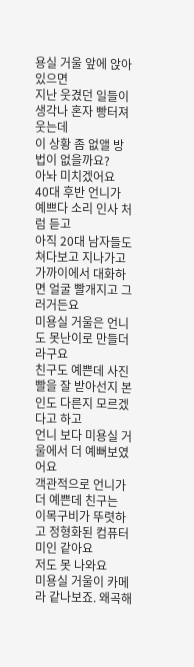용실 거울 앞에 앉아 있으면
지난 웃겼던 일들이 생각나 혼자 빵터져 웃는데
이 상황 좀 없앨 방법이 없을까요?
아놔 미치겠어요
40대 후반 언니가 예쁘다 소리 인사 처럼 듣고
아직 20대 남자들도 쳐다보고 지나가고 가까이에서 대화하면 얼굴 빨개지고 그러거든요
미용실 거울은 언니도 못난이로 만들더라구요
친구도 예쁜데 사진빨을 잘 받아선지 본인도 다른지 모르겠다고 하고
언니 보다 미용실 거울에서 더 예뻐보였어요
객관적으로 언니가 더 예쁜데 친구는
이목구비가 뚜렷하고 정형화된 컴퓨터 미인 같아요
저도 못 나와요
미용실 거울이 카메라 같나보죠. 왜곡해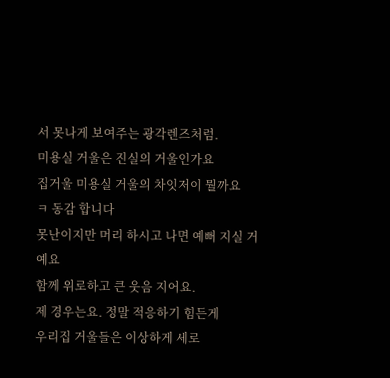서 못나게 보여주는 광각렌즈처럼.
미용실 거울은 진실의 거울인가요
집거울 미용실 거울의 차잇저이 뭘까요
ㅋ 동감 합니다
못난이지만 머리 하시고 나면 예뻐 지실 거예요
함께 위로하고 큰 웃음 지어요.
제 경우는요. 정말 적응하기 힘든게
우리집 거울들은 이상하게 세로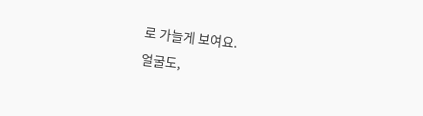로 가늘게 보여요.
얼굴도,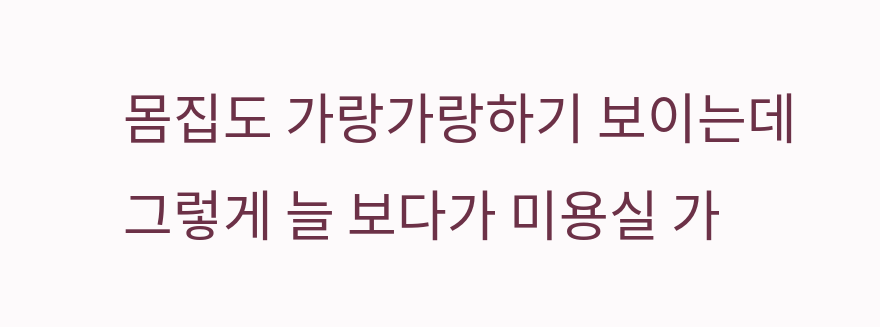몸집도 가랑가랑하기 보이는데
그렇게 늘 보다가 미용실 가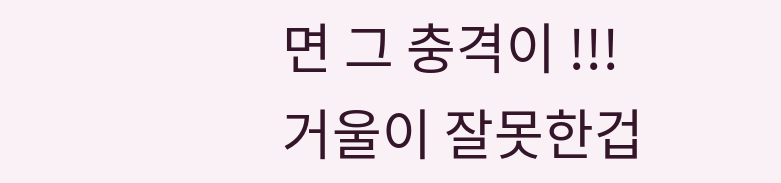면 그 충격이 !!!
거울이 잘못한겁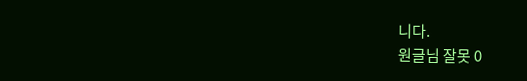니다.
원글님 잘못 0